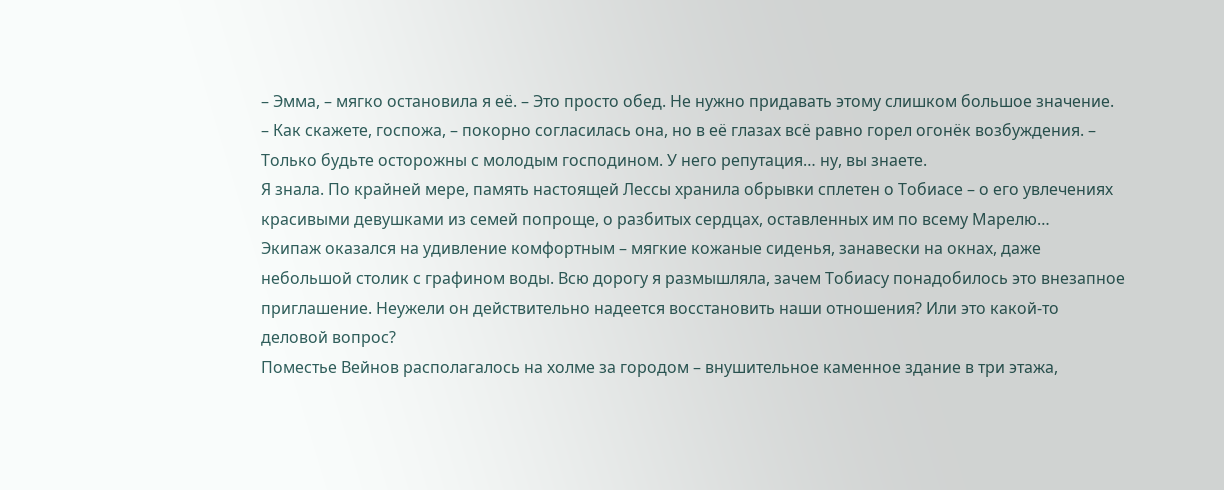– Эмма, – мягко остановила я её. – Это просто обед. Не нужно придавать этому слишком большое значение.
– Как скажете, госпожа, – покорно согласилась она, но в её глазах всё равно горел огонёк возбуждения. – Только будьте осторожны с молодым господином. У него репутация… ну, вы знаете.
Я знала. По крайней мере, память настоящей Лессы хранила обрывки сплетен о Тобиасе – о его увлечениях красивыми девушками из семей попроще, о разбитых сердцах, оставленных им по всему Марелю…
Экипаж оказался на удивление комфортным – мягкие кожаные сиденья, занавески на окнах, даже небольшой столик с графином воды. Всю дорогу я размышляла, зачем Тобиасу понадобилось это внезапное приглашение. Неужели он действительно надеется восстановить наши отношения? Или это какой-то деловой вопрос?
Поместье Вейнов располагалось на холме за городом – внушительное каменное здание в три этажа,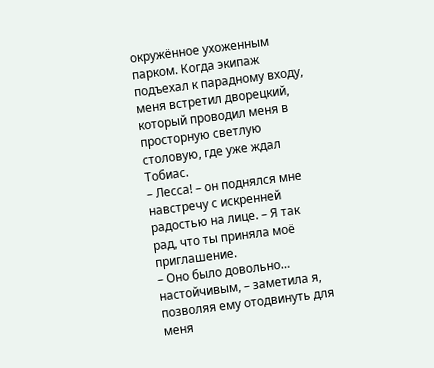окружённое ухоженным парком. Когда экипаж подъехал к парадному входу, меня встретил дворецкий, который проводил меня в просторную светлую столовую, где уже ждал Тобиас.
– Лесса! – он поднялся мне навстречу с искренней радостью на лице. – Я так рад, что ты приняла моё приглашение.
– Оно было довольно… настойчивым, – заметила я, позволяя ему отодвинуть для меня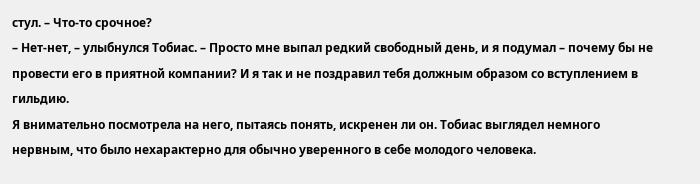стул. – Что-то срочное?
– Нет-нет, – улыбнулся Тобиас. – Просто мне выпал редкий свободный день, и я подумал – почему бы не провести его в приятной компании? И я так и не поздравил тебя должным образом со вступлением в гильдию.
Я внимательно посмотрела на него, пытаясь понять, искренен ли он. Тобиас выглядел немного нервным, что было нехарактерно для обычно уверенного в себе молодого человека.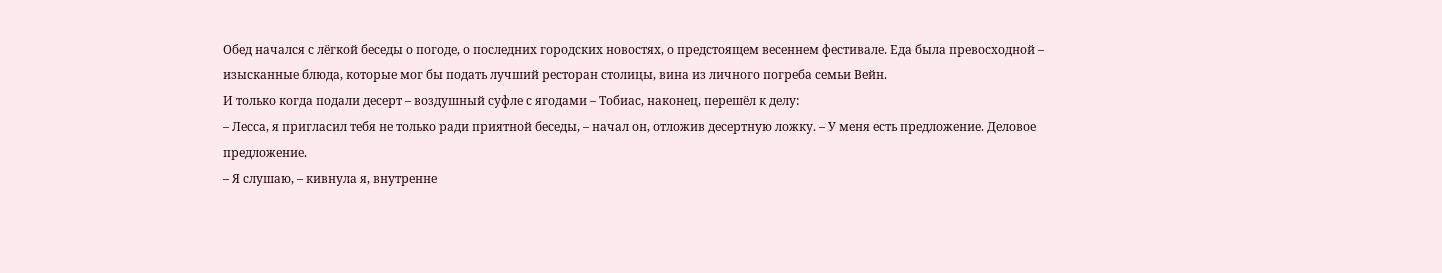Обед начался с лёгкой беседы о погоде, о последних городских новостях, о предстоящем весеннем фестивале. Еда была превосходной – изысканные блюда, которые мог бы подать лучший ресторан столицы, вина из личного погреба семьи Вейн.
И только когда подали десерт – воздушный суфле с ягодами – Тобиас, наконец, перешёл к делу:
– Лесса, я пригласил тебя не только ради приятной беседы, – начал он, отложив десертную ложку. – У меня есть предложение. Деловое предложение.
– Я слушаю, – кивнула я, внутренне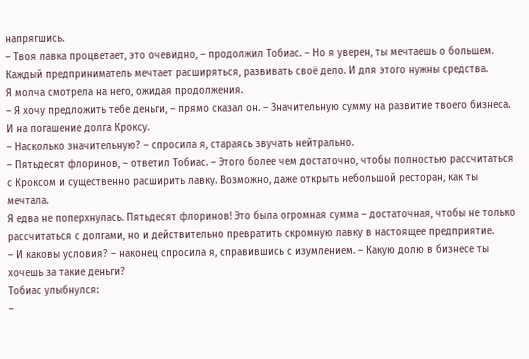напрягшись.
– Твоя лавка процветает, это очевидно, – продолжил Тобиас. – Но я уверен, ты мечтаешь о большем. Каждый предприниматель мечтает расширяться, развивать своё дело. И для этого нужны средства.
Я молча смотрела на него, ожидая продолжения.
– Я хочу предложить тебе деньги, – прямо сказал он. – Значительную сумму на развитие твоего бизнеса. И на погашение долга Кроксу.
– Насколько значительную? – спросила я, стараясь звучать нейтрально.
– Пятьдесят флоринов, – ответил Тобиас. – Этого более чем достаточно, чтобы полностью рассчитаться с Кроксом и существенно расширить лавку. Возможно, даже открыть небольшой ресторан, как ты мечтала.
Я едва не поперхнулась. Пятьдесят флоринов! Это была огромная сумма – достаточная, чтобы не только рассчитаться с долгами, но и действительно превратить скромную лавку в настоящее предприятие.
– И каковы условия? – наконец спросила я, справившись с изумлением. – Какую долю в бизнесе ты хочешь за такие деньги?
Тобиас улыбнулся:
–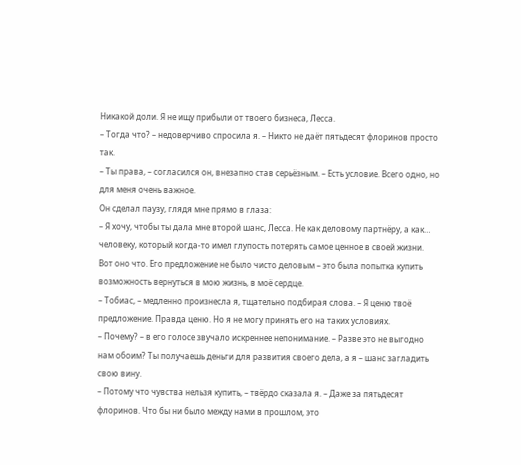Никакой доли. Я не ищу прибыли от твоего бизнеса, Лесса.
– Тогда что? – недоверчиво спросила я. – Никто не даёт пятьдесят флоринов просто так.
– Ты права, – согласился он, внезапно став серьёзным. – Есть условие. Всего одно, но для меня очень важное.
Он сделал паузу, глядя мне прямо в глаза:
– Я хочу, чтобы ты дала мне второй шанс, Лесса. Не как деловому партнёру, а как… человеку, который когда-то имел глупость потерять самое ценное в своей жизни.
Вот оно что. Его предложение не было чисто деловым – это была попытка купить возможность вернуться в мою жизнь, в моё сердце.
– Тобиас, – медленно произнесла я, тщательно подбирая слова. – Я ценю твоё предложение. Правда ценю. Но я не могу принять его на таких условиях.
– Почему? – в его голосе звучало искреннее непонимание. – Разве это не выгодно нам обоим? Ты получаешь деньги для развития своего дела, а я – шанс загладить свою вину.
– Потому что чувства нельзя купить, – твёрдо сказала я. – Даже за пятьдесят флоринов. Что бы ни было между нами в прошлом, это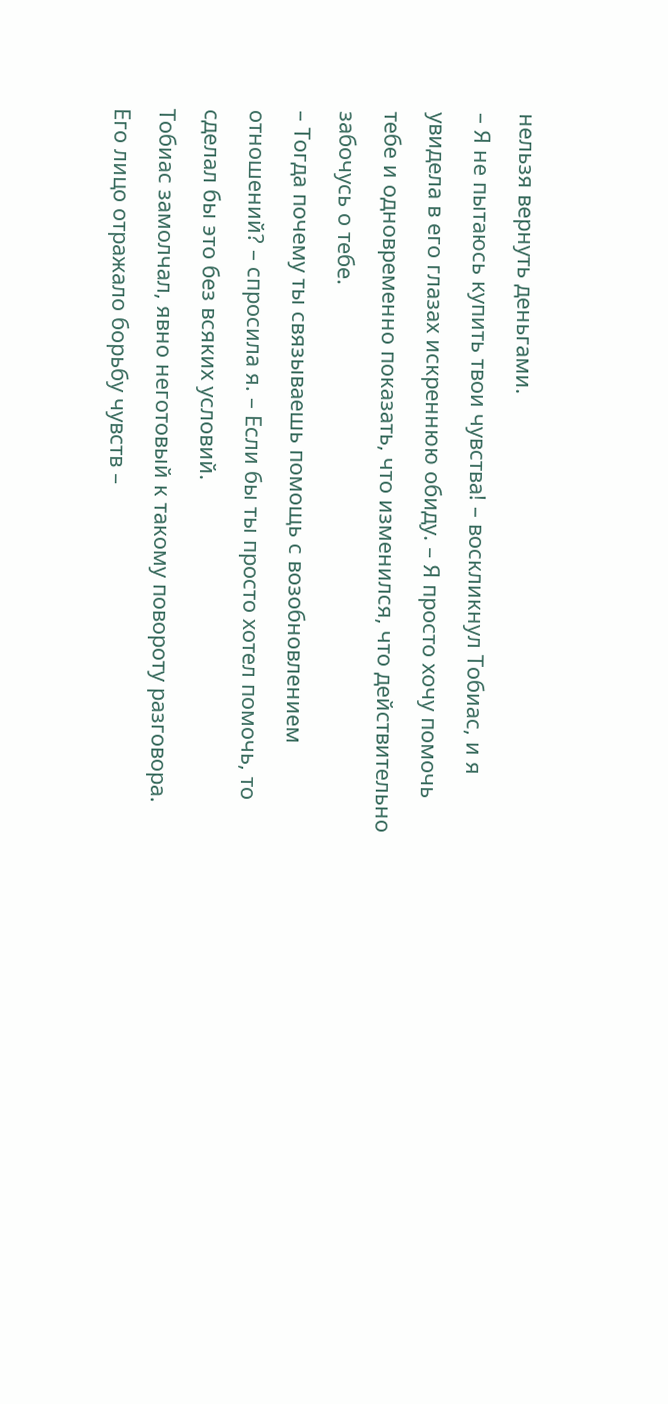нельзя вернуть деньгами.
– Я не пытаюсь купить твои чувства! – воскликнул Тобиас, и я увидела в его глазах искреннюю обиду. – Я просто хочу помочь тебе и одновременно показать, что изменился, что действительно забочусь о тебе.
– Тогда почему ты связываешь помощь с возобновлением отношений? – спросила я. – Если бы ты просто хотел помочь, то сделал бы это без всяких условий.
Тобиас замолчал, явно неготовый к такому повороту разговора. Его лицо отражало борьбу чувств –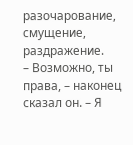разочарование, смущение, раздражение.
– Возможно, ты права, – наконец сказал он. – Я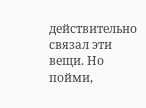действительно связал эти вещи. Но пойми,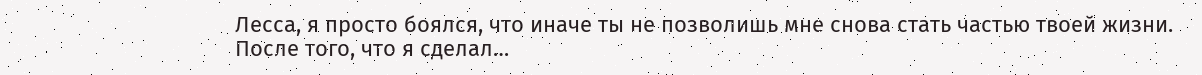Лесса, я просто боялся, что иначе ты не позволишь мне снова стать частью твоей жизни. После того, что я сделал…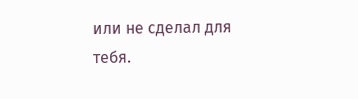или не сделал для тебя.